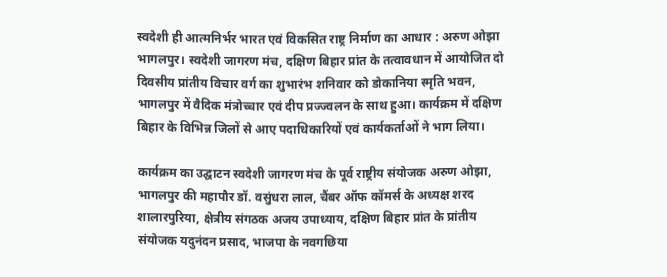स्वदेशी ही आत्मनिर्भर भारत एवं विकसित राष्ट्र निर्माण का आधार : अरुण ओझा
भागलपुर। स्वदेशी जागरण मंच, दक्षिण बिहार प्रांत के तत्वावधान में आयोजित दो दिवसीय प्रांतीय विचार वर्ग का शुभारंभ शनिवार को डोकानिया स्मृति भवन, भागलपुर में वैदिक मंत्रोच्चार एवं दीप प्रज्ज्वलन के साथ हुआ। कार्यक्रम में दक्षिण बिहार के विभिन्न जिलों से आए पदाधिकारियों एवं कार्यकर्ताओं ने भाग लिया।

कार्यक्रम का उद्घाटन स्वदेशी जागरण मंच के पूर्व राष्ट्रीय संयोजक अरुण ओझा, भागलपुर की महापौर डॉ. वसुंधरा लाल, चैंबर ऑफ कॉमर्स के अध्यक्ष शरद शालारपुरिया, क्षेत्रीय संगठक अजय उपाध्याय, दक्षिण बिहार प्रांत के प्रांतीय संयोजक यदुनंदन प्रसाद, भाजपा के नवगछिया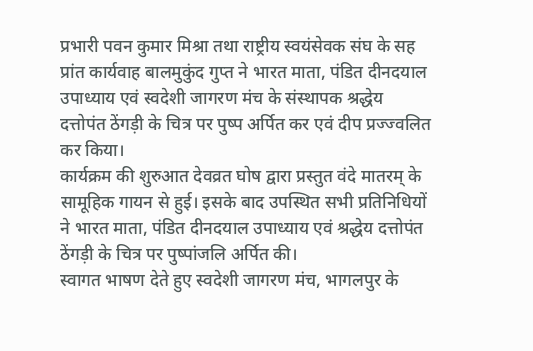प्रभारी पवन कुमार मिश्रा तथा राष्ट्रीय स्वयंसेवक संघ के सह प्रांत कार्यवाह बालमुकुंद गुप्त ने भारत माता, पंडित दीनदयाल उपाध्याय एवं स्वदेशी जागरण मंच के संस्थापक श्रद्धेय दत्तोपंत ठेंगड़ी के चित्र पर पुष्प अर्पित कर एवं दीप प्रज्ज्वलित कर किया।
कार्यक्रम की शुरुआत देवव्रत घोष द्वारा प्रस्तुत वंदे मातरम् के सामूहिक गायन से हुई। इसके बाद उपस्थित सभी प्रतिनिधियों ने भारत माता, पंडित दीनदयाल उपाध्याय एवं श्रद्धेय दत्तोपंत ठेंगड़ी के चित्र पर पुष्पांजलि अर्पित की।
स्वागत भाषण देते हुए स्वदेशी जागरण मंच, भागलपुर के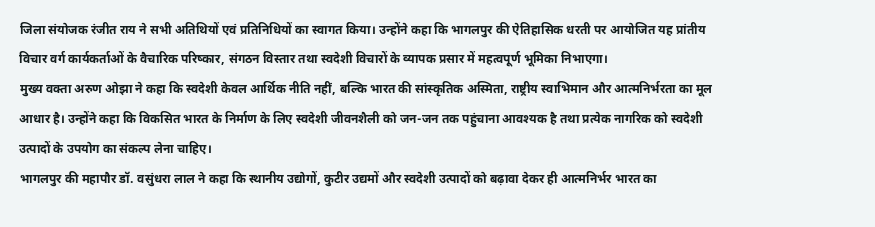जिला संयोजक रंजीत राय ने सभी अतिथियों एवं प्रतिनिधियों का स्वागत किया। उन्होंने कहा कि भागलपुर की ऐतिहासिक धरती पर आयोजित यह प्रांतीय विचार वर्ग कार्यकर्ताओं के वैचारिक परिष्कार, संगठन विस्तार तथा स्वदेशी विचारों के व्यापक प्रसार में महत्वपूर्ण भूमिका निभाएगा।
मुख्य वक्ता अरुण ओझा ने कहा कि स्वदेशी केवल आर्थिक नीति नहीं, बल्कि भारत की सांस्कृतिक अस्मिता, राष्ट्रीय स्वाभिमान और आत्मनिर्भरता का मूल आधार है। उन्होंने कहा कि विकसित भारत के निर्माण के लिए स्वदेशी जीवनशैली को जन-जन तक पहुंचाना आवश्यक है तथा प्रत्येक नागरिक को स्वदेशी उत्पादों के उपयोग का संकल्प लेना चाहिए।
भागलपुर की महापौर डॉ. वसुंधरा लाल ने कहा कि स्थानीय उद्योगों, कुटीर उद्यमों और स्वदेशी उत्पादों को बढ़ावा देकर ही आत्मनिर्भर भारत का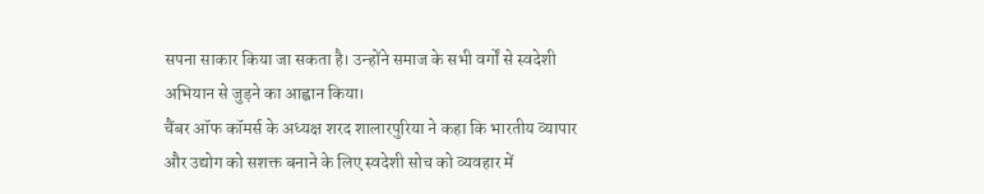सपना साकार किया जा सकता है। उन्होंने समाज के सभी वर्गों से स्वदेशी अभियान से जुड़ने का आह्वान किया।
चैंबर ऑफ कॉमर्स के अध्यक्ष शरद शालारपुरिया ने कहा कि भारतीय व्यापार और उद्योग को सशक्त बनाने के लिए स्वदेशी सोच को व्यवहार में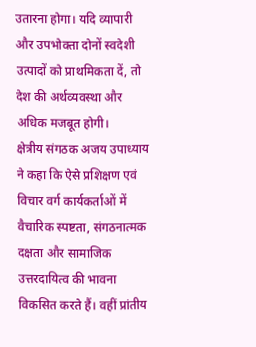उतारना होगा। यदि व्यापारी और उपभोक्ता दोनों स्वदेशी उत्पादों को प्राथमिकता दें, तो देश की अर्थव्यवस्था और अधिक मजबूत होगी।
क्षेत्रीय संगठक अजय उपाध्याय ने कहा कि ऐसे प्रशिक्षण एवं विचार वर्ग कार्यकर्ताओं में वैचारिक स्पष्टता, संगठनात्मक दक्षता और सामाजिक उत्तरदायित्व की भावना विकसित करते हैं। वहीं प्रांतीय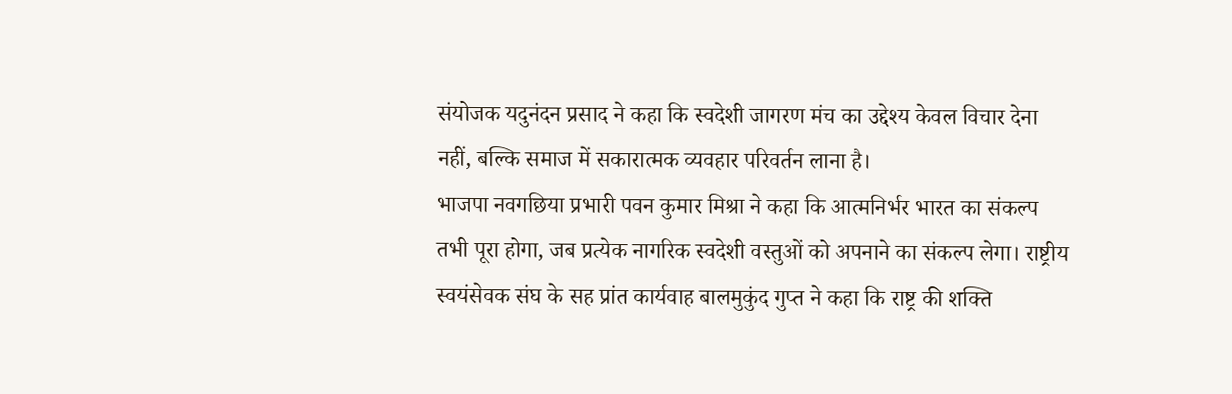संयोजक यदुनंदन प्रसाद ने कहा कि स्वदेशी जागरण मंच का उद्देश्य केवल विचार देना नहीं, बल्कि समाज में सकारात्मक व्यवहार परिवर्तन लाना है।
भाजपा नवगछिया प्रभारी पवन कुमार मिश्रा ने कहा कि आत्मनिर्भर भारत का संकल्प तभी पूरा होगा, जब प्रत्येक नागरिक स्वदेशी वस्तुओं को अपनाने का संकल्प लेगा। राष्ट्रीय स्वयंसेवक संघ के सह प्रांत कार्यवाह बालमुकुंद गुप्त ने कहा कि राष्ट्र की शक्ति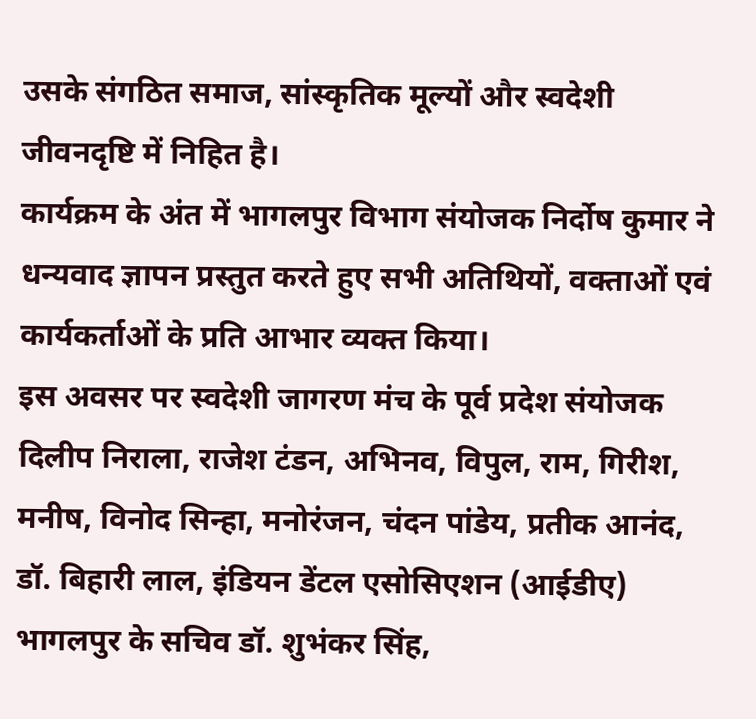उसके संगठित समाज, सांस्कृतिक मूल्यों और स्वदेशी जीवनदृष्टि में निहित है।
कार्यक्रम के अंत में भागलपुर विभाग संयोजक निर्दोष कुमार ने धन्यवाद ज्ञापन प्रस्तुत करते हुए सभी अतिथियों, वक्ताओं एवं कार्यकर्ताओं के प्रति आभार व्यक्त किया।
इस अवसर पर स्वदेशी जागरण मंच के पूर्व प्रदेश संयोजक दिलीप निराला, राजेश टंडन, अभिनव, विपुल, राम, गिरीश, मनीष, विनोद सिन्हा, मनोरंजन, चंदन पांडेय, प्रतीक आनंद, डॉ. बिहारी लाल, इंडियन डेंटल एसोसिएशन (आईडीए) भागलपुर के सचिव डॉ. शुभंकर सिंह,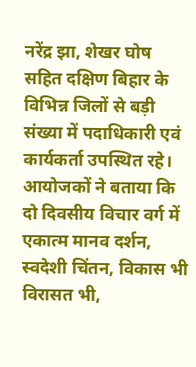नरेंद्र झा, शेखर घोष सहित दक्षिण बिहार के विभिन्न जिलों से बड़ी संख्या में पदाधिकारी एवं कार्यकर्ता उपस्थित रहे।
आयोजकों ने बताया कि दो दिवसीय विचार वर्ग में एकात्म मानव दर्शन, स्वदेशी चिंतन, विकास भी विरासत भी,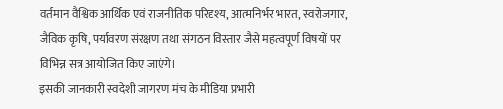वर्तमान वैश्विक आर्थिक एवं राजनीतिक परिदृश्य, आत्मनिर्भर भारत, स्वरोजगार, जैविक कृषि, पर्यावरण संरक्षण तथा संगठन विस्तार जैसे महत्वपूर्ण विषयों पर विभिन्न सत्र आयोजित किए जाएंगे।
इसकी जानकारी स्वदेशी जागरण मंच के मीडिया प्रभारी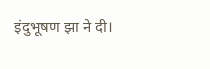इंदुभूषण झा ने दी।